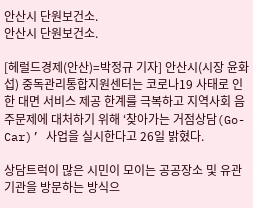안산시 단원보건소.
안산시 단원보건소.

[헤럴드경제(안산)=박정규 기자] 안산시(시장 윤화섭) 중독관리통합지원센터는 코로나19 사태로 인한 대면 서비스 제공 한계를 극복하고 지역사회 음주문제에 대처하기 위해 ‘찾아가는 거점상담(Go-Car)’ 사업을 실시한다고 26일 밝혔다.

상담트럭이 많은 시민이 모이는 공공장소 및 유관기관을 방문하는 방식으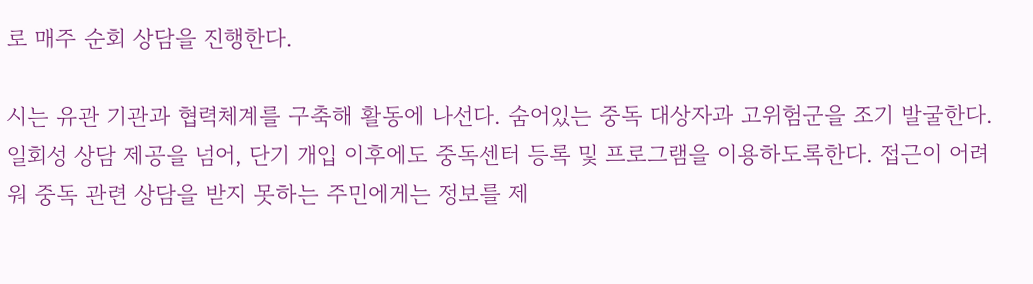로 매주 순회 상담을 진행한다.

시는 유관 기관과 협력체계를 구축해 활동에 나선다. 숨어있는 중독 대상자과 고위험군을 조기 발굴한다. 일회성 상담 제공을 넘어, 단기 개입 이후에도 중독센터 등록 및 프로그램을 이용하도록한다. 접근이 어려워 중독 관련 상담을 받지 못하는 주민에게는 정보를 제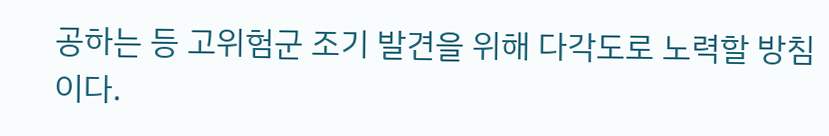공하는 등 고위험군 조기 발견을 위해 다각도로 노력할 방침이다.